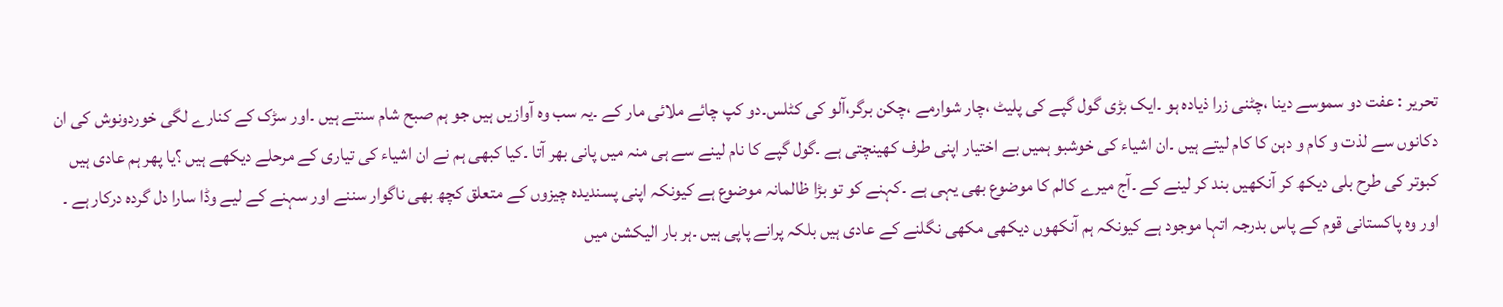تحریر : عفت دو سموسے دینا ،چٹنی زرا ذیادہ ہو ۔ایک بڑی گول گپے کی پلیٹ ،چار شوارمے ،چکن برگر،آلو کی کٹلس۔دو کپ چائے ملائی مار کے ۔یہ سب وہ آوازیں ہیں جو ہم صبح شام سنتے ہیں ۔اور سڑک کے کنارے لگی خوردونوش کی ان دکانوں سے لذت و کام و دہن کا کام لیتے ہیں ۔ان اشیاء کی خوشبو ہمیں بے اختیار اپنی طرف کھینچتی ہے ۔گول گپے کا نام لینے سے ہی منہ میں پانی بھر آتا ۔کیا کبھی ہم نے ان اشیاء کی تیاری کے مرحلے دیکھے ہیں ؟یا پھر ہم عادی ہیں کبوتر کی طرح بلی دیکھ کر آنکھیں بند کر لینے کے ۔آج میرے کالم کا موضوع بھی یہی ہے ۔کہنے کو تو بڑا ظالمانہ موضوع ہے کیونکہ اپنی پسندیدہ چیزوں کے متعلق کچھ بھی ناگوار سننے اور سہنے کے لیے وڈا سارا دل گردہ درکار ہے ۔
اور وہ پاکستانی قوم کے پاس بدرجہ اتہا موجود ہے کیونکہ ہم آنکھوں دیکھی مکھی نگلنے کے عادی ہیں بلکہ پرانے پاپی ہیں ۔ہر بار الیکشن میں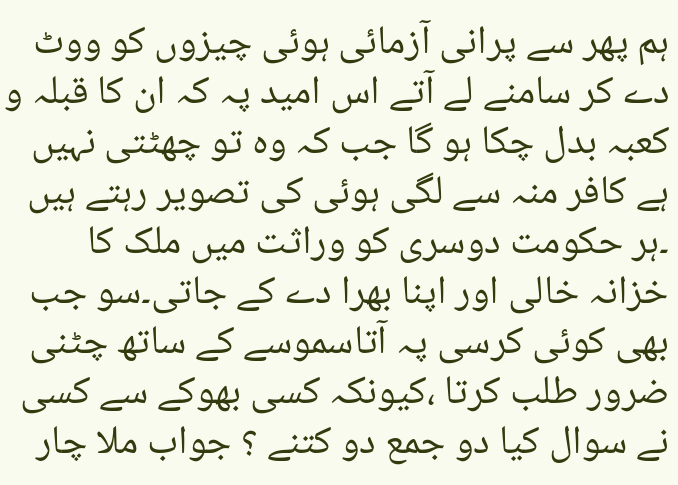ہم پھر سے پرانی آزمائی ہوئی چیزوں کو ووٹ دے کر سامنے لے آتے اس امید پہ کہ ان کا قبلہ و کعبہ بدل چکا ہو گا جب کہ وہ تو چھٹتی نہیں ہے کافر منہ سے لگی ہوئی کی تصویر رہتے ہیں ۔ہر حکومت دوسری کو وراثت میں ملک کا خزانہ خالی اور اپنا بھرا دے کے جاتی۔سو جب بھی کوئی کرسی پہ آتاسموسے کے ساتھ چٹنی ضرور طلب کرتا ،کیونکہ کسی بھوکے سے کسی نے سوال کیا دو جمع دو کتنے ؟ جواب ملا چار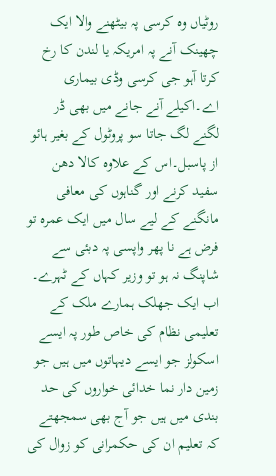روٹیاں وہ کرسی پہ بیٹھنے والا ایک چھینک آنے پہ امریکہ یا لندن کا رخ کرتا آہو جی کرسی وڈی بیماری اے۔اکیلے آنے جانے میں بھی ڈر لگنے لگ جاتا سو پروٹول کے بغیر ہائو از پاسبل۔اس کے علاوہ کالا دھن سفید کرنے اور گناہوں کی معافی مانگنے کے لیے سال میں ایک عمرہ تو فرض ہے نا پھر واپسی پہ دبئی سے شاپنگ نہ ہو تو وزیر کہاں کے ٹہرے۔
اب ایک جھلک ہمارے ملک کے تعلیمی نظام کی خاص طور پہ ایسے اسکولز جو ایسے دیہاتوں میں ہیں جو زمین دار نما خدائی خواروں کی حد بندی میں ہیں جو آج بھی سمجھتے کہ تعلیم ان کی حکمرانی کو زوال کی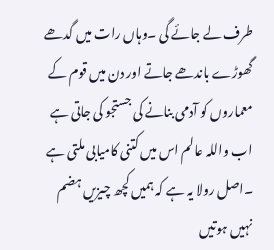طرف لے جائے گی ۔وہاں رات میں گدھے گھوڑے باندھے جاتے اور دن میں قوم کے معماروں کو آدمی بنانے کی جستجو کی جاتی ہے اب واللہ عالم اس میں کتنی کامیابی ملتی ہے ۔اصل رولا یہ ہے کہ ہمیں کچھ چیزیں ہضم نہیں ہوتیں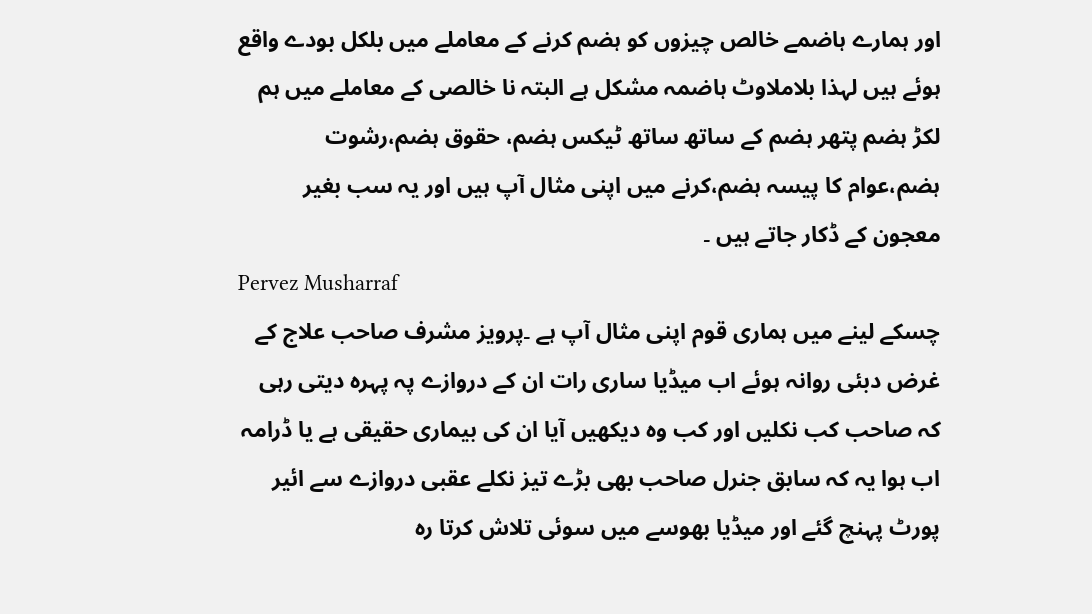اور ہمارے ہاضمے خالص چیزوں کو ہضم کرنے کے معاملے میں بلکل بودے واقع ہوئے ہیں لہذا بلاملاوٹ ہاضمہ مشکل ہے البتہ نا خالصی کے معاملے میں ہم لکڑ ہضم پتھر ہضم کے ساتھ ساتھ ٹیکس ہضم، حقوق ہضم،رشوت ہضم،عوام کا پیسہ ہضم،کرنے میں اپنی مثال آپ ہیں اور یہ سب بغیر معجون کے ڈکار جاتے ہیں ۔
Pervez Musharraf
چسکے لینے میں ہماری قوم اپنی مثال آپ ہے ۔پرویز مشرف صاحب علاج کے غرض دبئی روانہ ہوئے اب میڈیا ساری رات ان کے دروازے پہ پہرہ دیتی رہی کہ صاحب کب نکلیں اور کب وہ دیکھیں آیا ان کی بیماری حقیقی ہے یا ڈرامہ اب ہوا یہ کہ سابق جنرل صاحب بھی بڑے تیز نکلے عقبی دروازے سے ائیر پورٹ پہنچ گئے اور میڈیا بھوسے میں سوئی تلاش کرتا رہ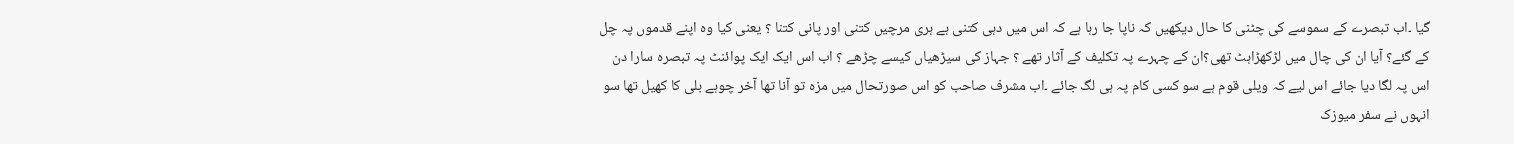گیا ۔اب تبصرے کے سموسے کی چٹنی کا حال دیکھیں کہ ناپا جا رہا ہے کہ اس میں دہی کتنی ہے ہری مرچیں کتنی اور پانی کتنا ؟ یعنی کیا وہ اپنے قدموں پہ چل کے گئے؟ آیا ان کی چال میں لڑکھڑاہٹ تھی؟ان کے چہرے پہ تکلیف کے آثار تھے ؟ جہاز کی سیڑھیاں کیسے چڑھے ؟ اب اس ایک ایک پوائنٹ پہ تبصرہ سارا دن اس پہ لگا دیا جائے اس لیے کہ ویلی قوم ہے سو کسی کام پہ ہی لگ جائے ۔اب مشرف صاحب کو اس صورتحال میں مزہ تو آنا تھا آخر چوہے بلی کا کھیل تھا سو انہوں نے سفر میوزک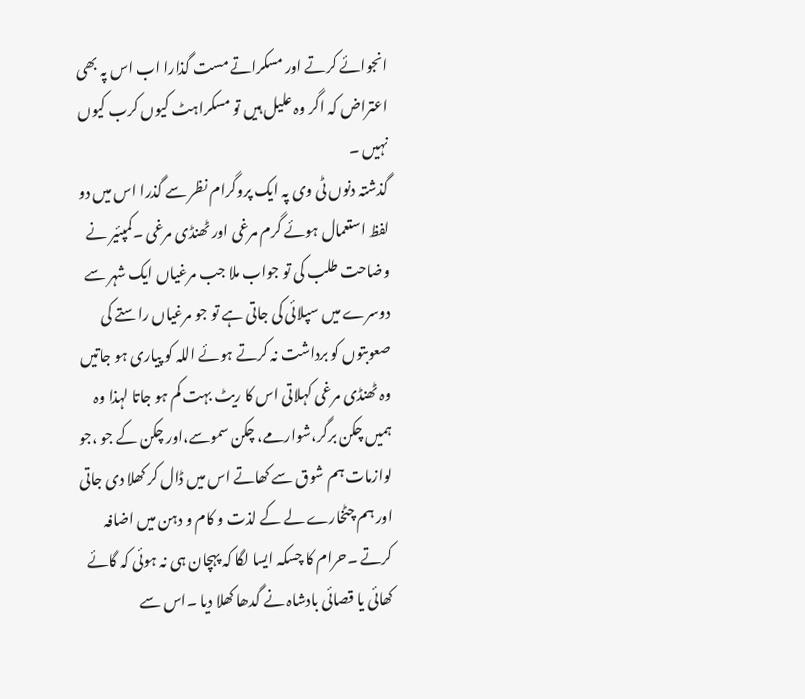انجوائے کرتے اور مسکراتے مست گذارا اب اس پہ بھی اعتراض کہ اگر وہ علیل ہیں تو مسکراہٹ کیوں کرب کیوں نہیں ۔
گذشتہ دنوں ٹی وی پہ ایک پروگرام نظر سے گذرا اس میں دو لفظ استعمال ہوئے گرم مرغی اور ٹھنڈی مرغی ۔کمپئیر نے وضاحت طلب کی تو جواب ملا جب مرغیاں ایک شہر سے دوسرے میں سپلائی کی جاتی ہے تو جو مرغیاں راستے کی صعوبتوں کو برداشت نہ کرتے ہوئے اللہ کو پیاری ہو جاتیں وہ ٹھنڈی مرغی کہلاتی اس کا ریٹ بہت کم ہو جاتا لہذا وہ ہمیں چکن برگر،شوارمے، چکن سموسے،اور چکن کے جو ،جو لوازمات ہم شوق سے کھاتے اس میں ڈال کر کھلا دی جاتی اور ہم چٹخارے لے کے لذت و کام و دہن میں اضافہ کرتے ۔حرام کا چسکہ ایسا لگا کہ پہچان ہی نہ ہوئی کہ گائے کھائی یا قصائی بادشاہ نے گدھا کھلا دیا ۔اس سے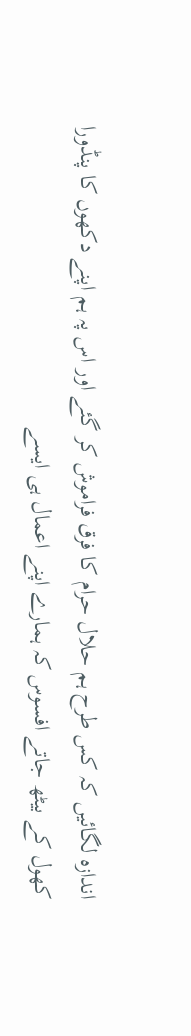اندازہ لگائیں کہ کس طرح ہم حلال حرام کا فرق فراموش کر گئے اور اس پہ ہم اپنے دکھوں کا پنڈورا کھول کے بیٹھ جاتے افسوس کہ ہمارے اپنے اعمال ہی ایسے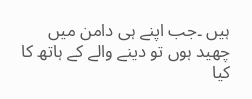ہیں ۔جب اپنے ہی دامن میں چھید ہوں تو دینے والے کے ہاتھ کا کیا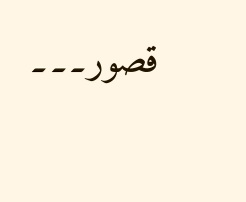قصور۔۔۔